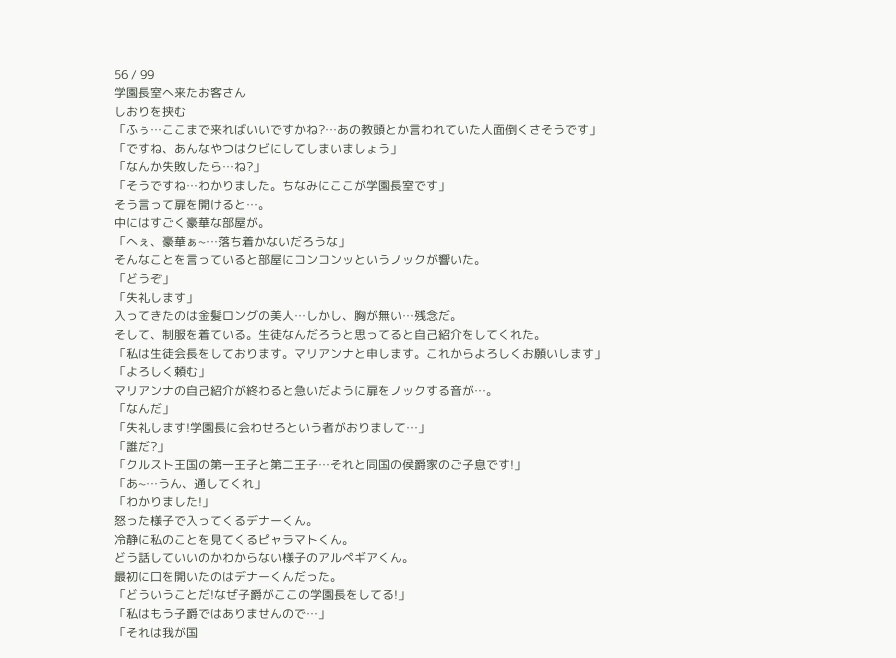56 / 99
学園長室へ来たお客さん
しおりを挟む
「ふぅ…ここまで来ればいいですかね?…あの教頭とか言われていた人面倒くさそうです」
「ですね、あんなやつはクビにしてしまいましょう」
「なんか失敗したら…ね?」
「そうですね…わかりました。ちなみにここが学園長室です」
そう言って扉を開けると…。
中にはすごく豪華な部屋が。
「へぇ、豪華ぁ~…落ち着かないだろうな」
そんなことを言っていると部屋にコンコンッというノックが響いた。
「どうぞ」
「失礼します」
入ってきたのは金髪ロングの美人…しかし、胸が無い…残念だ。
そして、制服を着ている。生徒なんだろうと思ってると自己紹介をしてくれた。
「私は生徒会長をしております。マリアンナと申します。これからよろしくお願いします」
「よろしく頼む」
マリアンナの自己紹介が終わると急いだように扉をノックする音が…。
「なんだ」
「失礼します!学園長に会わせろという者がおりまして…」
「誰だ?」
「クルスト王国の第一王子と第二王子…それと同国の侯爵家のご子息です!」
「あ~…うん、通してくれ」
「わかりました!」
怒った様子で入ってくるデナーくん。
冷静に私のことを見てくるピャラマトくん。
どう話していいのかわからない様子のアルペギアくん。
最初に口を開いたのはデナーくんだった。
「どういうことだ!なぜ子爵がここの学園長をしてる!」
「私はもう子爵ではありませんので…」
「それは我が国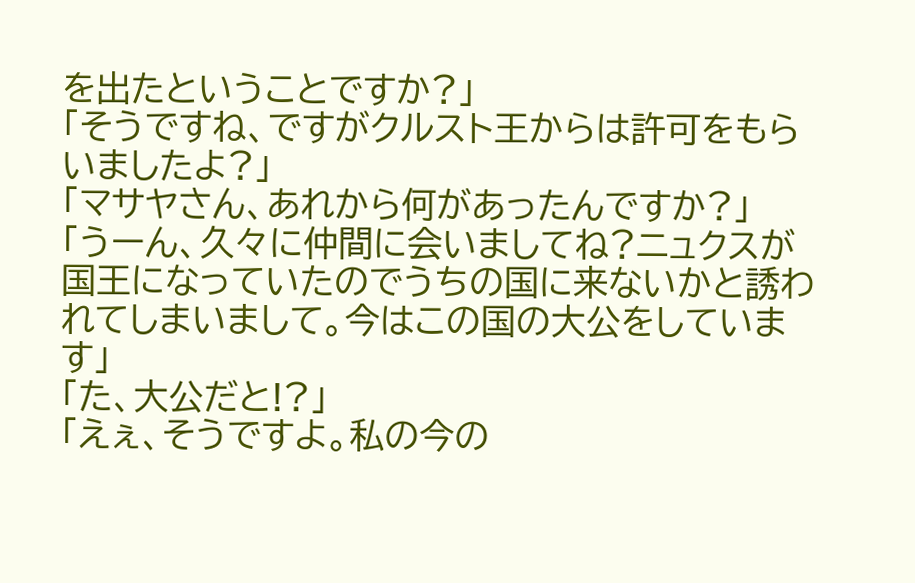を出たということですか?」
「そうですね、ですがクルスト王からは許可をもらいましたよ?」
「マサヤさん、あれから何があったんですか?」
「うーん、久々に仲間に会いましてね?ニュクスが国王になっていたのでうちの国に来ないかと誘われてしまいまして。今はこの国の大公をしています」
「た、大公だと!?」
「えぇ、そうですよ。私の今の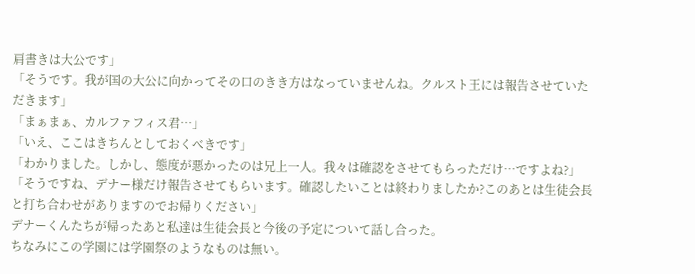肩書きは大公です」
「そうです。我が国の大公に向かってその口のきき方はなっていませんね。クルスト王には報告させていただきます」
「まぁまぁ、カルファフィス君…」
「いえ、ここはきちんとしておくべきです」
「わかりました。しかし、態度が悪かったのは兄上一人。我々は確認をさせてもらっただけ…ですよね?」
「そうですね、デナー様だけ報告させてもらいます。確認したいことは終わりましたか?このあとは生徒会長と打ち合わせがありますのでお帰りください」
デナーくんたちが帰ったあと私達は生徒会長と今後の予定について話し合った。
ちなみにこの学園には学園祭のようなものは無い。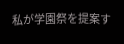私が学園祭を提案す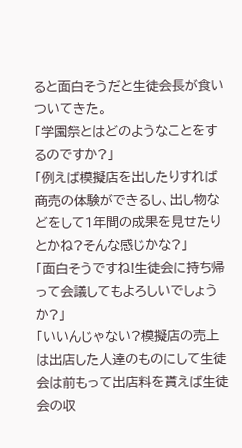ると面白そうだと生徒会長が食いついてきた。
「学園祭とはどのようなことをするのですか?」
「例えば模擬店を出したりすれば商売の体験ができるし、出し物などをして1年間の成果を見せたりとかね?そんな感じかな?」
「面白そうですね!生徒会に持ち帰って会議してもよろしいでしょうか?」
「いいんじゃない?模擬店の売上は出店した人達のものにして生徒会は前もって出店料を貰えば生徒会の収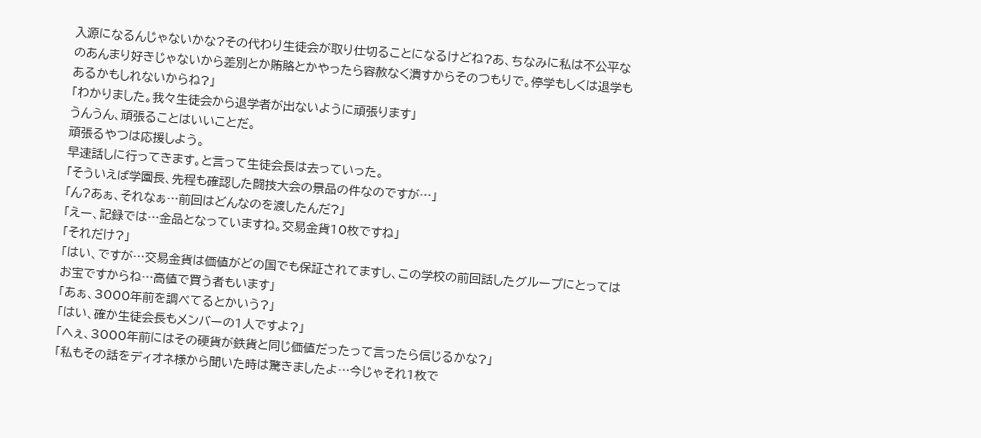入源になるんじゃないかな?その代わり生徒会が取り仕切ることになるけどね?あ、ちなみに私は不公平なのあんまり好きじゃないから差別とか賄賂とかやったら容赦なく潰すからそのつもりで。停学もしくは退学もあるかもしれないからね?」
「わかりました。我々生徒会から退学者が出ないように頑張ります」
うんうん、頑張ることはいいことだ。
頑張るやつは応援しよう。
早速話しに行ってきます。と言って生徒会長は去っていった。
「そういえば学園長、先程も確認した闘技大会の景品の件なのですが…」
「ん?あぁ、それなぁ…前回はどんなのを渡したんだ?」
「えー、記録では…金品となっていますね。交易金貨10枚ですね」
「それだけ?」
「はい、ですが…交易金貨は価値がどの国でも保証されてますし、この学校の前回話したグループにとってはお宝ですからね…高値で買う者もいます」
「あぁ、3000年前を調べてるとかいう?」
「はい、確か生徒会長もメンバーの1人ですよ?」
「へぇ、3000年前にはその硬貨が鉄貨と同じ価値だったって言ったら信じるかな?」
「私もその話をディオネ様から聞いた時は驚きましたよ…今じゃそれ1枚で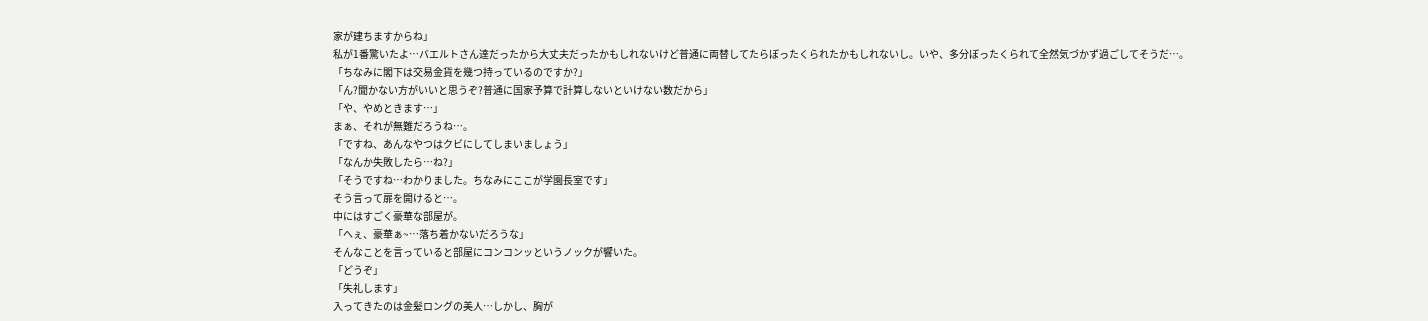家が建ちますからね」
私が1番驚いたよ…バエルトさん達だったから大丈夫だったかもしれないけど普通に両替してたらぼったくられたかもしれないし。いや、多分ぼったくられて全然気づかず過ごしてそうだ…。
「ちなみに閣下は交易金貨を幾つ持っているのですか?」
「ん?聞かない方がいいと思うぞ?普通に国家予算で計算しないといけない数だから」
「や、やめときます…」
まぁ、それが無難だろうね…。
「ですね、あんなやつはクビにしてしまいましょう」
「なんか失敗したら…ね?」
「そうですね…わかりました。ちなみにここが学園長室です」
そう言って扉を開けると…。
中にはすごく豪華な部屋が。
「へぇ、豪華ぁ~…落ち着かないだろうな」
そんなことを言っていると部屋にコンコンッというノックが響いた。
「どうぞ」
「失礼します」
入ってきたのは金髪ロングの美人…しかし、胸が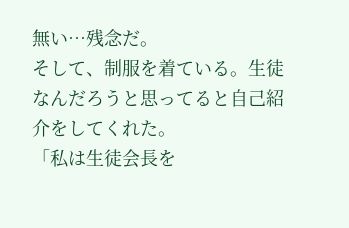無い…残念だ。
そして、制服を着ている。生徒なんだろうと思ってると自己紹介をしてくれた。
「私は生徒会長を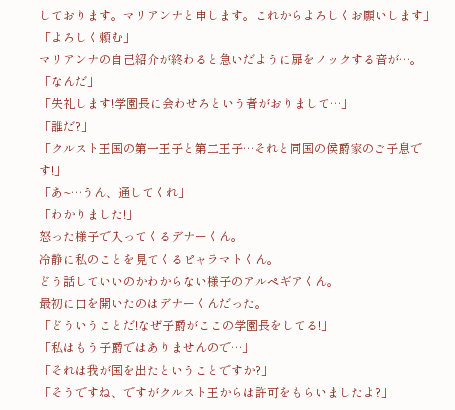しております。マリアンナと申します。これからよろしくお願いします」
「よろしく頼む」
マリアンナの自己紹介が終わると急いだように扉をノックする音が…。
「なんだ」
「失礼します!学園長に会わせろという者がおりまして…」
「誰だ?」
「クルスト王国の第一王子と第二王子…それと同国の侯爵家のご子息です!」
「あ~…うん、通してくれ」
「わかりました!」
怒った様子で入ってくるデナーくん。
冷静に私のことを見てくるピャラマトくん。
どう話していいのかわからない様子のアルペギアくん。
最初に口を開いたのはデナーくんだった。
「どういうことだ!なぜ子爵がここの学園長をしてる!」
「私はもう子爵ではありませんので…」
「それは我が国を出たということですか?」
「そうですね、ですがクルスト王からは許可をもらいましたよ?」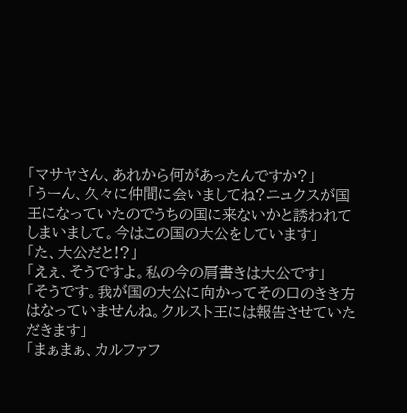「マサヤさん、あれから何があったんですか?」
「うーん、久々に仲間に会いましてね?ニュクスが国王になっていたのでうちの国に来ないかと誘われてしまいまして。今はこの国の大公をしています」
「た、大公だと!?」
「えぇ、そうですよ。私の今の肩書きは大公です」
「そうです。我が国の大公に向かってその口のきき方はなっていませんね。クルスト王には報告させていただきます」
「まぁまぁ、カルファフ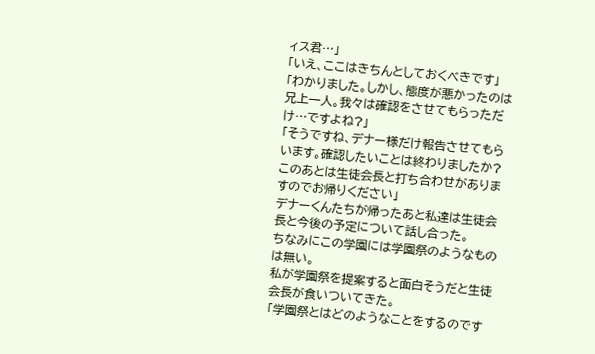ィス君…」
「いえ、ここはきちんとしておくべきです」
「わかりました。しかし、態度が悪かったのは兄上一人。我々は確認をさせてもらっただけ…ですよね?」
「そうですね、デナー様だけ報告させてもらいます。確認したいことは終わりましたか?このあとは生徒会長と打ち合わせがありますのでお帰りください」
デナーくんたちが帰ったあと私達は生徒会長と今後の予定について話し合った。
ちなみにこの学園には学園祭のようなものは無い。
私が学園祭を提案すると面白そうだと生徒会長が食いついてきた。
「学園祭とはどのようなことをするのです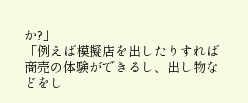か?」
「例えば模擬店を出したりすれば商売の体験ができるし、出し物などをし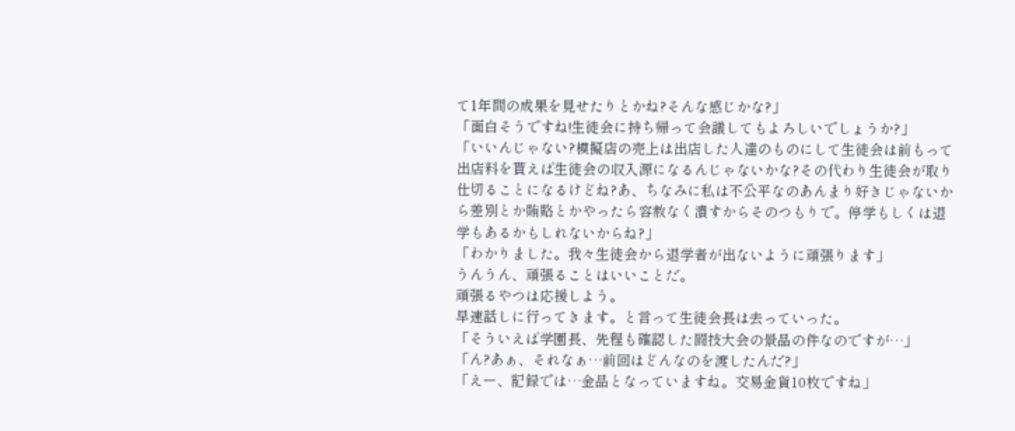て1年間の成果を見せたりとかね?そんな感じかな?」
「面白そうですね!生徒会に持ち帰って会議してもよろしいでしょうか?」
「いいんじゃない?模擬店の売上は出店した人達のものにして生徒会は前もって出店料を貰えば生徒会の収入源になるんじゃないかな?その代わり生徒会が取り仕切ることになるけどね?あ、ちなみに私は不公平なのあんまり好きじゃないから差別とか賄賂とかやったら容赦なく潰すからそのつもりで。停学もしくは退学もあるかもしれないからね?」
「わかりました。我々生徒会から退学者が出ないように頑張ります」
うんうん、頑張ることはいいことだ。
頑張るやつは応援しよう。
早速話しに行ってきます。と言って生徒会長は去っていった。
「そういえば学園長、先程も確認した闘技大会の景品の件なのですが…」
「ん?あぁ、それなぁ…前回はどんなのを渡したんだ?」
「えー、記録では…金品となっていますね。交易金貨10枚ですね」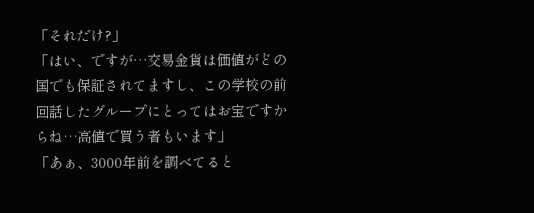「それだけ?」
「はい、ですが…交易金貨は価値がどの国でも保証されてますし、この学校の前回話したグループにとってはお宝ですからね…高値で買う者もいます」
「あぁ、3000年前を調べてると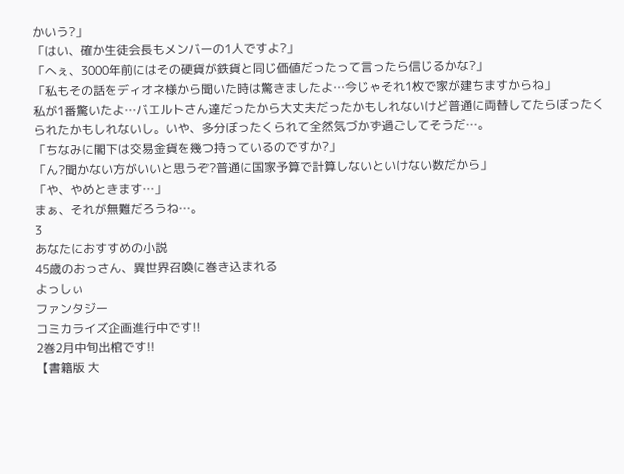かいう?」
「はい、確か生徒会長もメンバーの1人ですよ?」
「へぇ、3000年前にはその硬貨が鉄貨と同じ価値だったって言ったら信じるかな?」
「私もその話をディオネ様から聞いた時は驚きましたよ…今じゃそれ1枚で家が建ちますからね」
私が1番驚いたよ…バエルトさん達だったから大丈夫だったかもしれないけど普通に両替してたらぼったくられたかもしれないし。いや、多分ぼったくられて全然気づかず過ごしてそうだ…。
「ちなみに閣下は交易金貨を幾つ持っているのですか?」
「ん?聞かない方がいいと思うぞ?普通に国家予算で計算しないといけない数だから」
「や、やめときます…」
まぁ、それが無難だろうね…。
3
あなたにおすすめの小説
45歳のおっさん、異世界召喚に巻き込まれる
よっしぃ
ファンタジー
コミカライズ企画進行中です!!
2巻2月中旬出棺です!!
【書籍版 大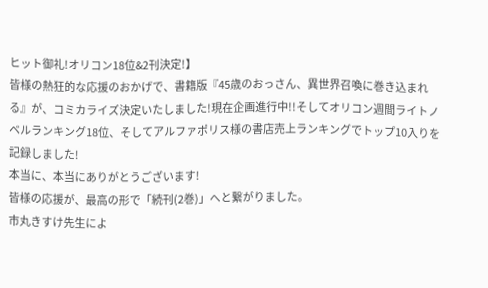ヒット御礼!オリコン18位&2刊決定!】
皆様の熱狂的な応援のおかげで、書籍版『45歳のおっさん、異世界召喚に巻き込まれる』が、コミカライズ決定いたしました!現在企画進行中!!そしてオリコン週間ライトノベルランキング18位、そしてアルファポリス様の書店売上ランキングでトップ10入りを記録しました!
本当に、本当にありがとうございます!
皆様の応援が、最高の形で「続刊(2巻)」へと繋がりました。
市丸きすけ先生によ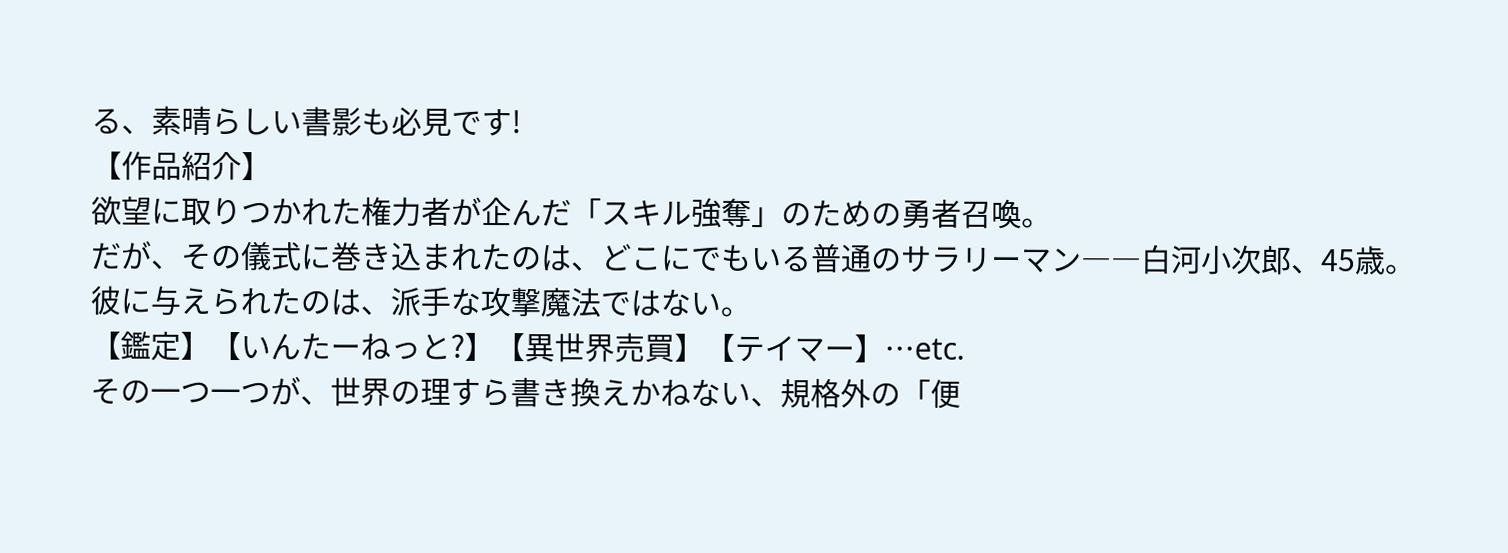る、素晴らしい書影も必見です!
【作品紹介】
欲望に取りつかれた権力者が企んだ「スキル強奪」のための勇者召喚。
だが、その儀式に巻き込まれたのは、どこにでもいる普通のサラリーマン――白河小次郎、45歳。
彼に与えられたのは、派手な攻撃魔法ではない。
【鑑定】【いんたーねっと?】【異世界売買】【テイマー】…etc.
その一つ一つが、世界の理すら書き換えかねない、規格外の「便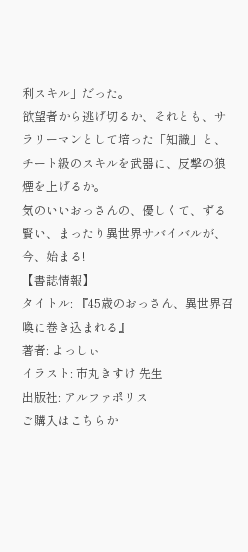利スキル」だった。
欲望者から逃げ切るか、それとも、サラリーマンとして培った「知識」と、チート級のスキルを武器に、反撃の狼煙を上げるか。
気のいいおっさんの、優しくて、ずる賢い、まったり異世界サバイバルが、今、始まる!
【書誌情報】
タイトル: 『45歳のおっさん、異世界召喚に巻き込まれる』
著者: よっしぃ
イラスト: 市丸きすけ 先生
出版社: アルファポリス
ご購入はこちらか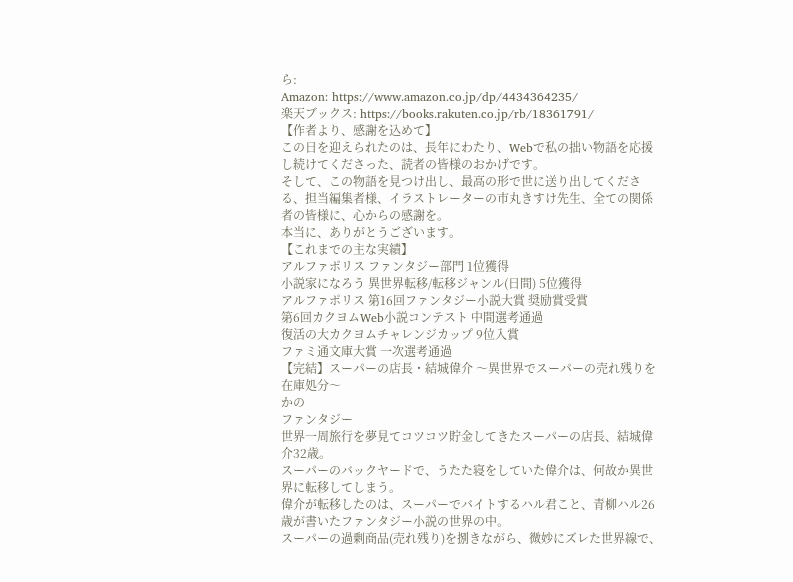ら:
Amazon: https://www.amazon.co.jp/dp/4434364235/
楽天ブックス: https://books.rakuten.co.jp/rb/18361791/
【作者より、感謝を込めて】
この日を迎えられたのは、長年にわたり、Webで私の拙い物語を応援し続けてくださった、読者の皆様のおかげです。
そして、この物語を見つけ出し、最高の形で世に送り出してくださる、担当編集者様、イラストレーターの市丸きすけ先生、全ての関係者の皆様に、心からの感謝を。
本当に、ありがとうございます。
【これまでの主な実績】
アルファポリス ファンタジー部門 1位獲得
小説家になろう 異世界転移/転移ジャンル(日間) 5位獲得
アルファポリス 第16回ファンタジー小説大賞 奨励賞受賞
第6回カクヨムWeb小説コンテスト 中間選考通過
復活の大カクヨムチャレンジカップ 9位入賞
ファミ通文庫大賞 一次選考通過
【完結】スーパーの店長・結城偉介 〜異世界でスーパーの売れ残りを在庫処分〜
かの
ファンタジー
世界一周旅行を夢見てコツコツ貯金してきたスーパーの店長、結城偉介32歳。
スーパーのバックヤードで、うたた寝をしていた偉介は、何故か異世界に転移してしまう。
偉介が転移したのは、スーパーでバイトするハル君こと、青柳ハル26歳が書いたファンタジー小説の世界の中。
スーパーの過剰商品(売れ残り)を捌きながら、微妙にズレた世界線で、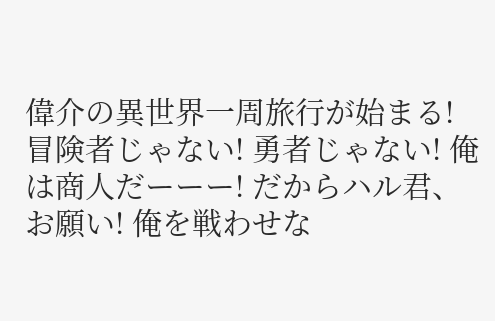偉介の異世界一周旅行が始まる!
冒険者じゃない! 勇者じゃない! 俺は商人だーーー! だからハル君、お願い! 俺を戦わせな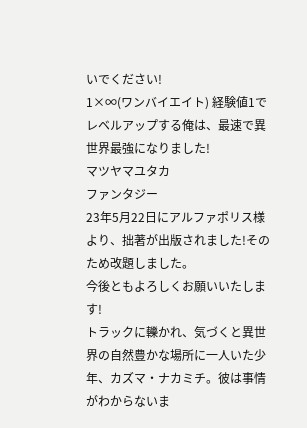いでください!
1×∞(ワンバイエイト) 経験値1でレベルアップする俺は、最速で異世界最強になりました!
マツヤマユタカ
ファンタジー
23年5月22日にアルファポリス様より、拙著が出版されました!そのため改題しました。
今後ともよろしくお願いいたします!
トラックに轢かれ、気づくと異世界の自然豊かな場所に一人いた少年、カズマ・ナカミチ。彼は事情がわからないま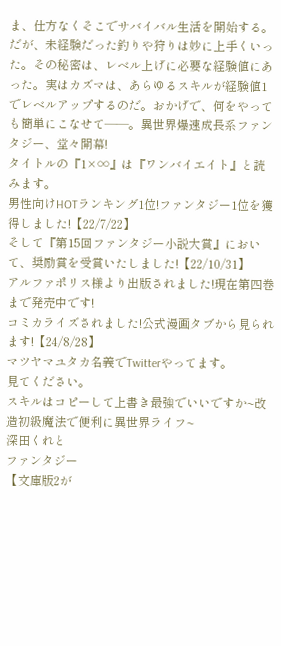ま、仕方なくそこでサバイバル生活を開始する。だが、未経験だった釣りや狩りは妙に上手くいった。その秘密は、レベル上げに必要な経験値にあった。実はカズマは、あらゆるスキルが経験値1でレベルアップするのだ。おかげで、何をやっても簡単にこなせて――。異世界爆速成長系ファンタジー、堂々開幕!
タイトルの『1×∞』は『ワンバイエイト』と読みます。
男性向けHOTランキング1位!ファンタジー1位を獲得しました!【22/7/22】
そして『第15回ファンタジー小説大賞』において、奨励賞を受賞いたしました!【22/10/31】
アルファポリス様より出版されました!現在第四巻まで発売中です!
コミカライズされました!公式漫画タブから見られます!【24/8/28】
マツヤマユタカ名義でTwitterやってます。
見てください。
スキルはコピーして上書き最強でいいですか~改造初級魔法で便利に異世界ライフ~
深田くれと
ファンタジー
【文庫版2が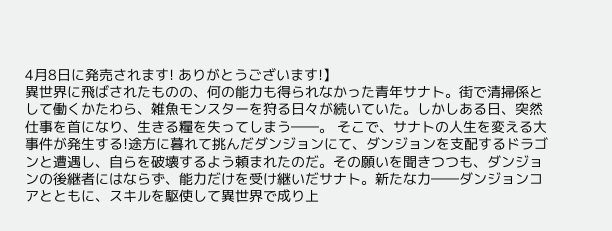4月8日に発売されます! ありがとうございます!】
異世界に飛ばされたものの、何の能力も得られなかった青年サナト。街で清掃係として働くかたわら、雑魚モンスターを狩る日々が続いていた。しかしある日、突然仕事を首になり、生きる糧を失ってしまう――。 そこで、サナトの人生を変える大事件が発生する!途方に暮れて挑んだダンジョンにて、ダンジョンを支配するドラゴンと遭遇し、自らを破壊するよう頼まれたのだ。その願いを聞きつつも、ダンジョンの後継者にはならず、能力だけを受け継いだサナト。新たな力――ダンジョンコアとともに、スキルを駆使して異世界で成り上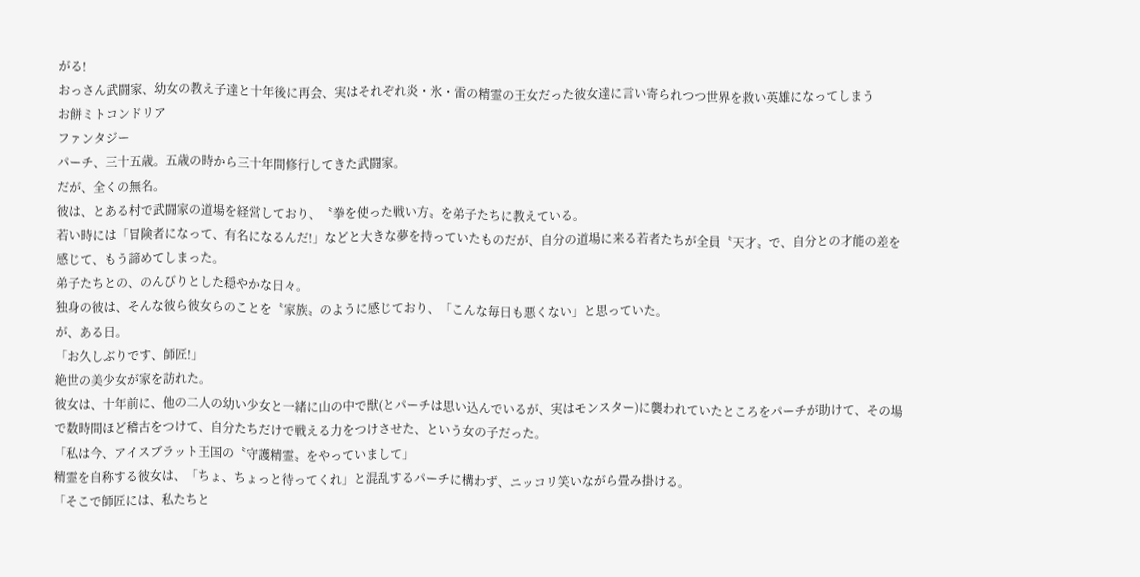がる!
おっさん武闘家、幼女の教え子達と十年後に再会、実はそれぞれ炎・氷・雷の精霊の王女だった彼女達に言い寄られつつ世界を救い英雄になってしまう
お餅ミトコンドリア
ファンタジー
パーチ、三十五歳。五歳の時から三十年間修行してきた武闘家。
だが、全くの無名。
彼は、とある村で武闘家の道場を経営しており、〝拳を使った戦い方〟を弟子たちに教えている。
若い時には「冒険者になって、有名になるんだ!」などと大きな夢を持っていたものだが、自分の道場に来る若者たちが全員〝天才〟で、自分との才能の差を感じて、もう諦めてしまった。
弟子たちとの、のんびりとした穏やかな日々。
独身の彼は、そんな彼ら彼女らのことを〝家族〟のように感じており、「こんな毎日も悪くない」と思っていた。
が、ある日。
「お久しぶりです、師匠!」
絶世の美少女が家を訪れた。
彼女は、十年前に、他の二人の幼い少女と一緒に山の中で獣(とパーチは思い込んでいるが、実はモンスター)に襲われていたところをパーチが助けて、その場で数時間ほど稽古をつけて、自分たちだけで戦える力をつけさせた、という女の子だった。
「私は今、アイスブラット王国の〝守護精霊〟をやっていまして」
精霊を自称する彼女は、「ちょ、ちょっと待ってくれ」と混乱するパーチに構わず、ニッコリ笑いながら畳み掛ける。
「そこで師匠には、私たちと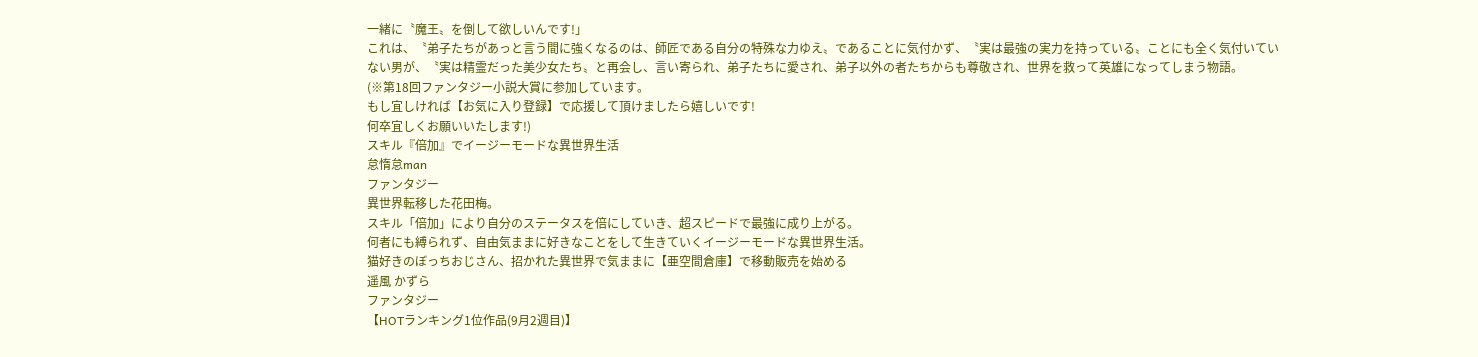一緒に〝魔王〟を倒して欲しいんです!」
これは、〝弟子たちがあっと言う間に強くなるのは、師匠である自分の特殊な力ゆえ〟であることに気付かず、〝実は最強の実力を持っている〟ことにも全く気付いていない男が、〝実は精霊だった美少女たち〟と再会し、言い寄られ、弟子たちに愛され、弟子以外の者たちからも尊敬され、世界を救って英雄になってしまう物語。
(※第18回ファンタジー小説大賞に参加しています。
もし宜しければ【お気に入り登録】で応援して頂けましたら嬉しいです!
何卒宜しくお願いいたします!)
スキル『倍加』でイージーモードな異世界生活
怠惰怠man
ファンタジー
異世界転移した花田梅。
スキル「倍加」により自分のステータスを倍にしていき、超スピードで最強に成り上がる。
何者にも縛られず、自由気ままに好きなことをして生きていくイージーモードな異世界生活。
猫好きのぼっちおじさん、招かれた異世界で気ままに【亜空間倉庫】で移動販売を始める
遥風 かずら
ファンタジー
【HOTランキング1位作品(9月2週目)】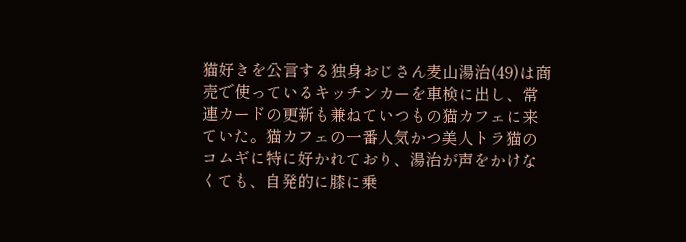猫好きを公言する独身おじさん麦山湯治(49)は商売で使っているキッチンカーを車検に出し、常連カードの更新も兼ねていつもの猫カフェに来ていた。猫カフェの一番人気かつ美人トラ猫のコムギに特に好かれており、湯治が声をかけなくても、自発的に膝に乗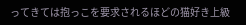ってきては抱っこを要求されるほどの猫好き上級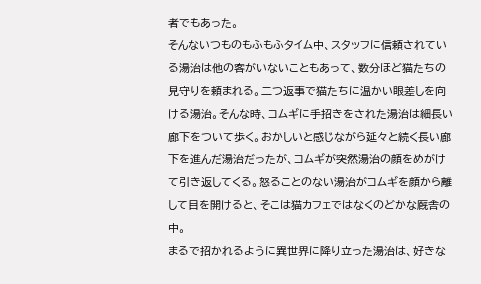者でもあった。
そんないつものもふもふタイム中、スタッフに信頼されている湯治は他の客がいないこともあって、数分ほど猫たちの見守りを頼まれる。二つ返事で猫たちに温かい眼差しを向ける湯治。そんな時、コムギに手招きをされた湯治は細長い廊下をついて歩く。おかしいと感じながら延々と続く長い廊下を進んだ湯治だったが、コムギが突然湯治の顔をめがけて引き返してくる。怒ることのない湯治がコムギを顔から離して目を開けると、そこは猫カフェではなくのどかな厩舎の中。
まるで招かれるように異世界に降り立った湯治は、好きな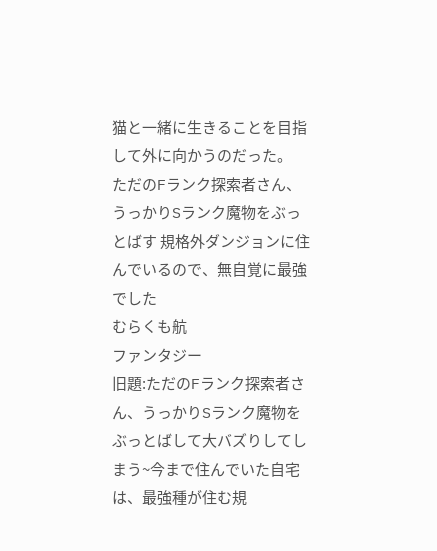猫と一緒に生きることを目指して外に向かうのだった。
ただのFランク探索者さん、うっかりSランク魔物をぶっとばす 規格外ダンジョンに住んでいるので、無自覚に最強でした
むらくも航
ファンタジー
旧題:ただのFランク探索者さん、うっかりSランク魔物をぶっとばして大バズりしてしまう~今まで住んでいた自宅は、最強種が住む規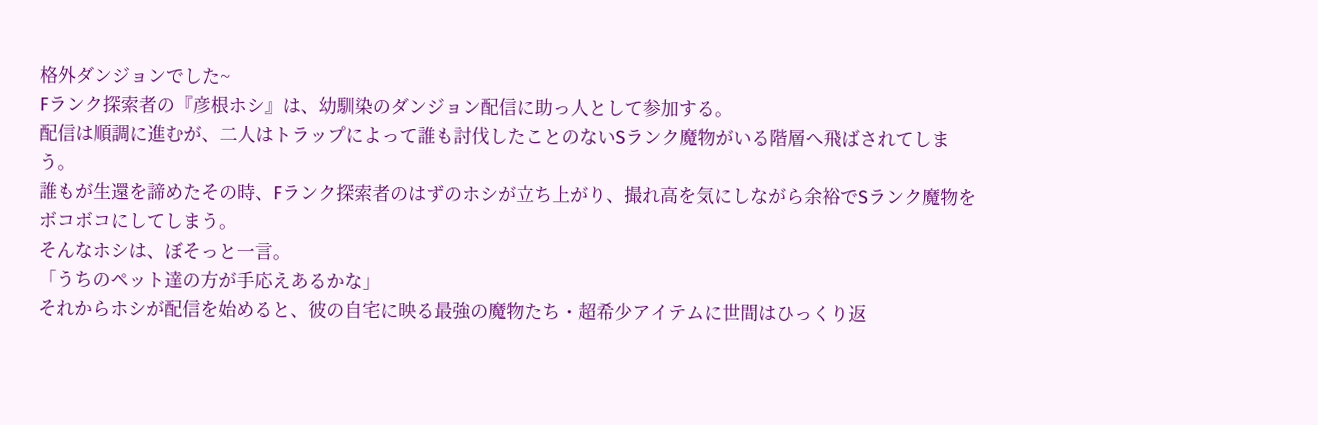格外ダンジョンでした~
Fランク探索者の『彦根ホシ』は、幼馴染のダンジョン配信に助っ人として参加する。
配信は順調に進むが、二人はトラップによって誰も討伐したことのないSランク魔物がいる階層へ飛ばされてしまう。
誰もが生還を諦めたその時、Fランク探索者のはずのホシが立ち上がり、撮れ高を気にしながら余裕でSランク魔物をボコボコにしてしまう。
そんなホシは、ぼそっと一言。
「うちのペット達の方が手応えあるかな」
それからホシが配信を始めると、彼の自宅に映る最強の魔物たち・超希少アイテムに世間はひっくり返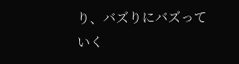り、バズりにバズっていく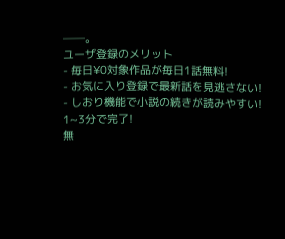──。
ユーザ登録のメリット
- 毎日¥0対象作品が毎日1話無料!
- お気に入り登録で最新話を見逃さない!
- しおり機能で小説の続きが読みやすい!
1~3分で完了!
無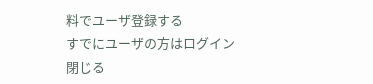料でユーザ登録する
すでにユーザの方はログイン
閉じる